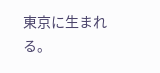東京に生まれる。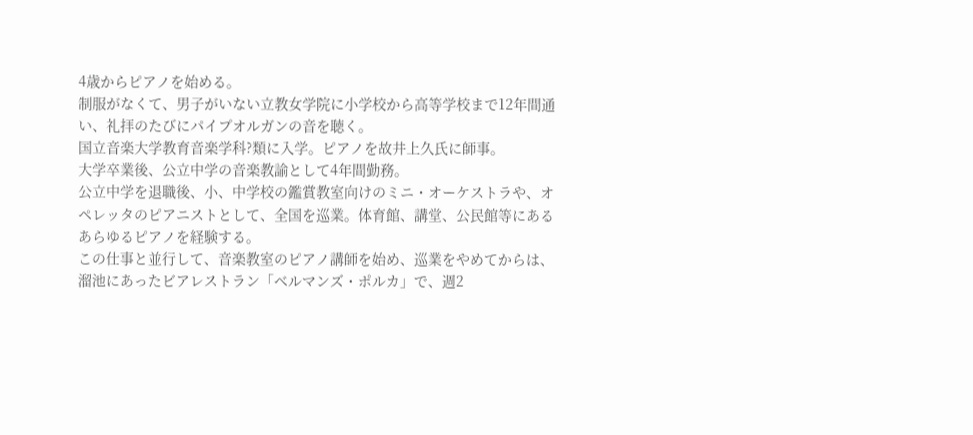4歳からピアノを始める。
制服がなくて、男子がいない立教女学院に小学校から高等学校まで12年間通い、礼拝のたびにパイプオルガンの音を聴く。
国立音楽大学教育音楽学科?類に入学。ピアノを故井上久氏に師事。
大学卒業後、公立中学の音楽教諭として4年間勤務。
公立中学を退職後、小、中学校の鑑賞教室向けのミニ・オーケストラや、オペレッタのピアニストとして、全国を巡業。体育館、講堂、公民館等にあるあらゆるピアノを経験する。
この仕事と並行して、音楽教室のピアノ講師を始め、巡業をやめてからは、溜池にあったビアレストラン「ベルマンズ・ポルカ」で、週2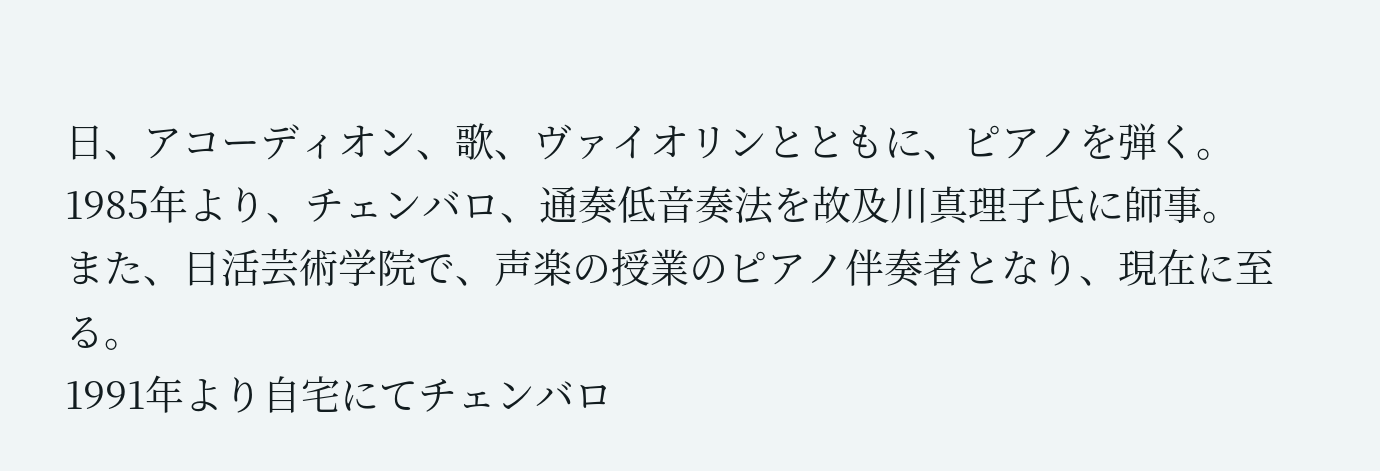日、アコーディオン、歌、ヴァイオリンとともに、ピアノを弾く。
1985年より、チェンバロ、通奏低音奏法を故及川真理子氏に師事。
また、日活芸術学院で、声楽の授業のピアノ伴奏者となり、現在に至る。
1991年より自宅にてチェンバロ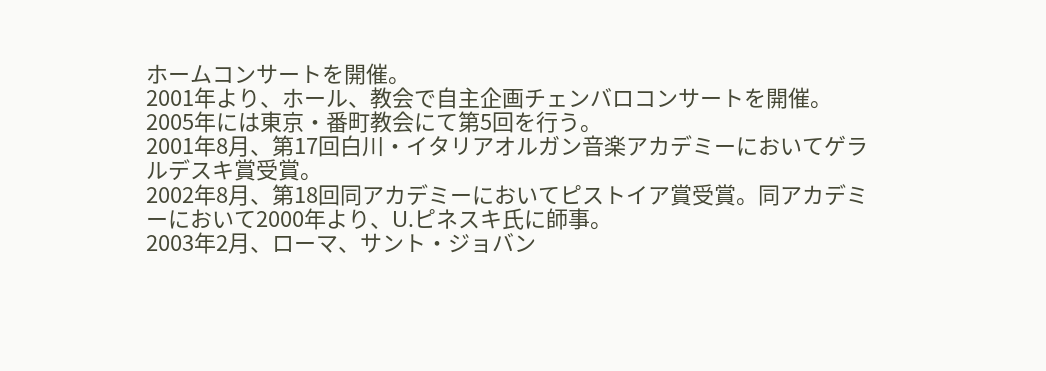ホームコンサートを開催。
2001年より、ホール、教会で自主企画チェンバロコンサートを開催。2005年には東京・番町教会にて第5回を行う。
2001年8月、第17回白川・イタリアオルガン音楽アカデミーにおいてゲラルデスキ賞受賞。
2002年8月、第18回同アカデミーにおいてピストイア賞受賞。同アカデミーにおいて2000年より、U.ピネスキ氏に師事。
2003年2月、ローマ、サント・ジョバン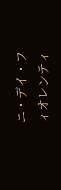ニ・デイ・フィオレンティ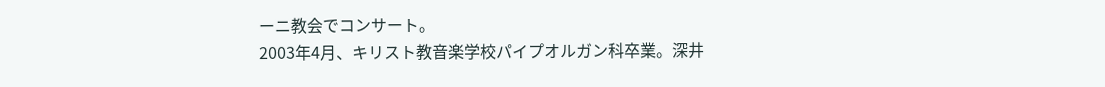ーニ教会でコンサート。
2003年4月、キリスト教音楽学校パイプオルガン科卒業。深井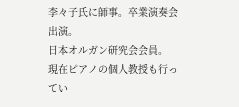李々子氏に師事。卒業演奏会出演。
日本オルガン研究会会員。
現在ピアノの個人教授も行ってい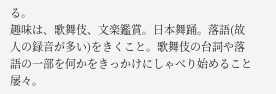る。
趣味は、歌舞伎、文楽鑑賞。日本舞踊。落語(故人の録音が多い)をきくこと。歌舞伎の台詞や落語の一部を何かをきっかけにしゃべり始めること屡々。